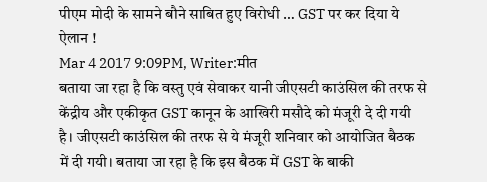पीएम मोदी के सामने बौने साबित हुए विरोधी … GST पर कर दिया ये ऐलान !
Mar 4 2017 9:09PM, Writer:मीत
बताया जा रहा है कि वस्तु एवं सेवाकर यानी जीएसटी काउंसिल की तरफ से केंद्रीय और एकीकृत GST कानून के आखिरी मसौदे को मंजूरी दे दी गयी है। जीएसटी काउंसिल की तरफ से ये मंजूरी शनिवार को आयोजित बैठक में दी गयी। बताया जा रहा है कि इस बैठक में GST के बाकी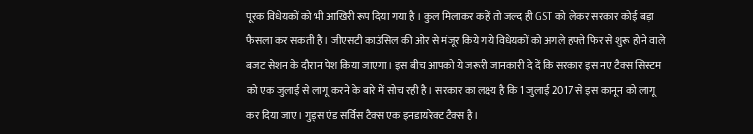पूरक विधेयकों को भी आखिरी रूप दिया गया है । कुल मिलाकर कहें तो जल्द ही GST को लेकर सरकार कोई बड़ा फैसला कर सकती है। जीएसटी काउंसिल की ओर से मंजूर किये गये विधेयकों को अगले हफ्ते फिर से शुरू होने वाले बजट सेशन के दौरान पेश किया जाएगा। इस बीच आपको ये जरूरी जानकारी दे दें कि सरकार इस नए टैक्स सिस्टम को एक जुलाई से लागू करने के बारे में सोच रही है। सरकार का लक्ष्य है कि 1 जुलाई 2017 से इस कानून को लागू कर दिया जाए। गुड्स एंड सर्विस टैक्स एक इनडायरेक्ट टैक्स है।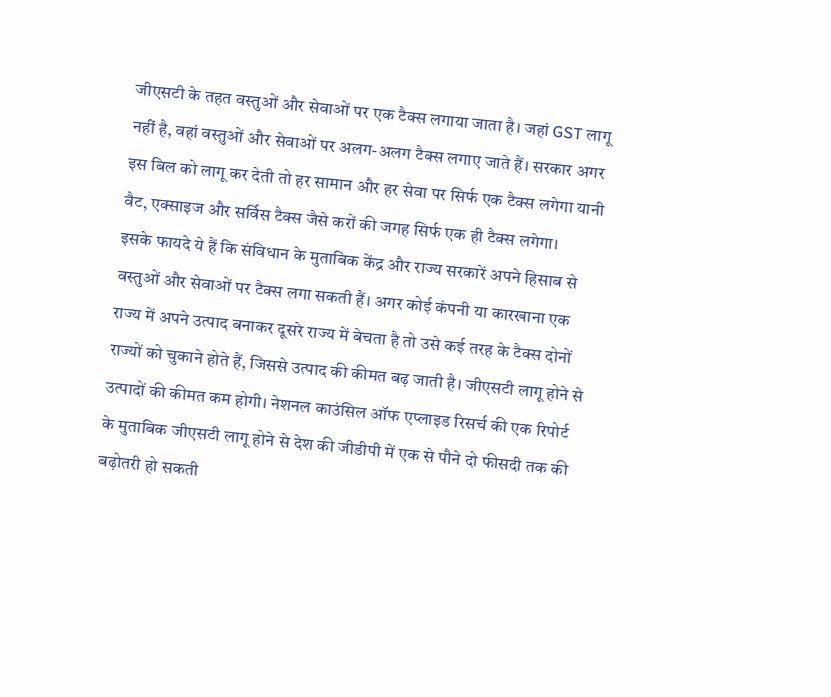जीएसटी के तहत वस्तुओं और सेवाओं पर एक टैक्स लगाया जाता है। जहां GST लागू नहीं है, वहां वस्तुओं और सेवाओं पर अलग-अलग टैक्स लगाए जाते हैं। सरकार अगर इस बिल को लागू कर देती तो हर सामान और हर सेवा पर सिर्फ एक टैक्स लगेगा यानी वैट, एक्साइज और सर्विस टैक्स जैसे करों की जगह सिर्फ एक ही टैक्स लगेगा।
इसके फायदे ये हैं कि संविधान के मुताबिक केंद्र और राज्य सरकारें अपने हिसाब से वस्तुओं और सेवाओं पर टैक्स लगा सकती हैं। अगर कोई कंपनी या कारखाना एक राज्य में अपने उत्पाद बनाकर दूसरे राज्य में बेचता है तो उसे कई तरह के टैक्स दोनों राज्यों को चुकाने होते हैं, जिससे उत्पाद की कीमत बढ़ जाती है। जीएसटी लागू होने से उत्पादों की कीमत कम होगी। नेशनल काउंसिल ऑफ एप्लाइड रिसर्च की एक रिपोर्ट के मुताबिक जीएसटी लागू होने से देश की जीडीपी में एक से पौने दो फीसदी तक की बढ़ोतरी हो सकती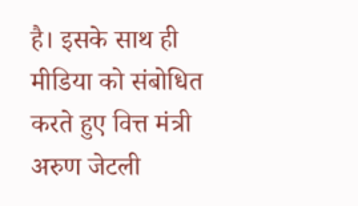है। इसके साथ ही मीडिया को संबोधित करते हुए वित्त मंत्री अरुण जेटली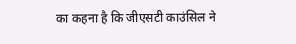का कहना है कि जीएसटी काउंसिल ने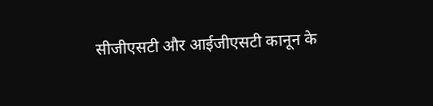सीजीएसटी और आईजीएसटी कानून के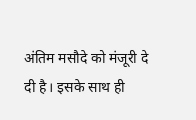अंतिम मसौदे को मंजूरी दे दी है। इसके साथ ही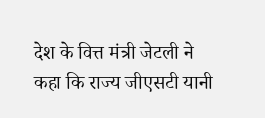देश के वित्त मंत्री जेटली ने कहा कि राज्य जीएसटी यानी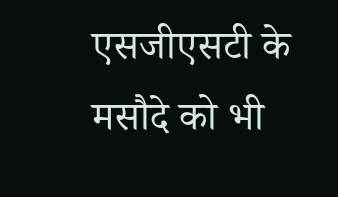एसजीएसटी के मसौदे को भी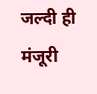जल्दी ही मंजूरी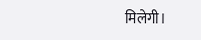मिलेगी।